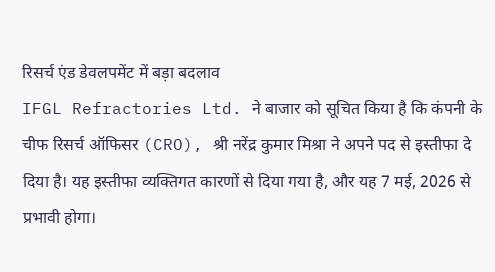रिसर्च एंड डेवलपमेंट में बड़ा बदलाव
IFGL Refractories Ltd. ने बाजार को सूचित किया है कि कंपनी के चीफ रिसर्च ऑफिसर (CRO), श्री नरेंद्र कुमार मिश्रा ने अपने पद से इस्तीफा दे दिया है। यह इस्तीफा व्यक्तिगत कारणों से दिया गया है, और यह 7 मई, 2026 से प्रभावी होगा।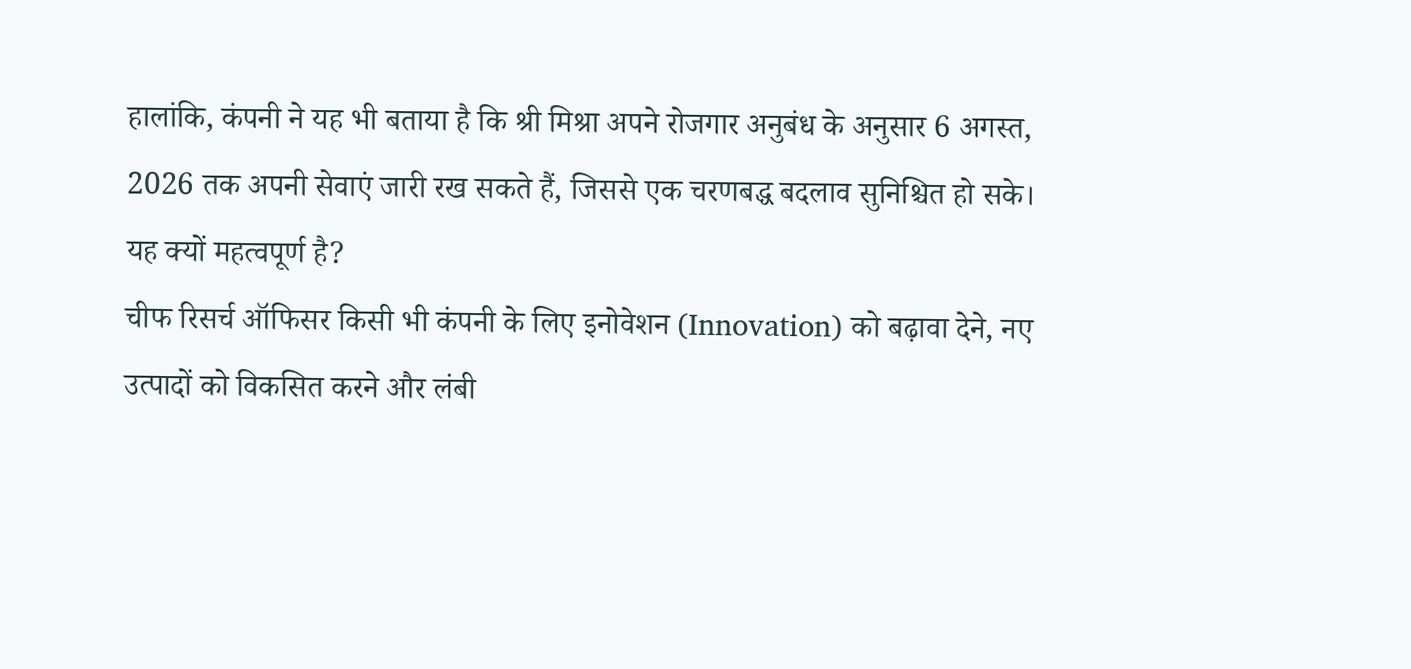हालांकि, कंपनी ने यह भी बताया है कि श्री मिश्रा अपने रोजगार अनुबंध के अनुसार 6 अगस्त, 2026 तक अपनी सेवाएं जारी रख सकते हैं, जिससे एक चरणबद्ध बदलाव सुनिश्चित हो सके।
यह क्यों महत्वपूर्ण है?
चीफ रिसर्च ऑफिसर किसी भी कंपनी के लिए इनोवेशन (Innovation) को बढ़ावा देने, नए उत्पादों को विकसित करने और लंबी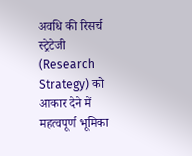अवधि की रिसर्च स्ट्रेटेजी (Research Strategy) को आकार देने में महत्वपूर्ण भूमिका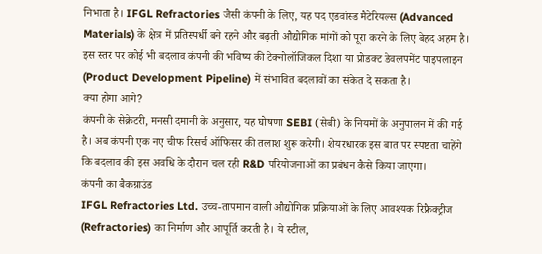निभाता है। IFGL Refractories जैसी कंपनी के लिए, यह पद एडवांस्ड मैटेरियल्स (Advanced Materials) के क्षेत्र में प्रतिस्पर्धी बने रहने और बढ़ती औद्योगिक मांगों को पूरा करने के लिए बेहद अहम है। इस स्तर पर कोई भी बदलाव कंपनी की भविष्य की टेक्नोलॉजिकल दिशा या प्रोडक्ट डेवलपमेंट पाइपलाइन (Product Development Pipeline) में संभावित बदलावों का संकेत दे सकता है।
क्या होगा आगे?
कंपनी के सेक्रेटरी, मनसी दमानी के अनुसार, यह घोषणा SEBI (सेबी) के नियमों के अनुपालन में की गई है। अब कंपनी एक नए चीफ रिसर्च ऑफिसर की तलाश शुरू करेगी। शेयरधारक इस बात पर स्पष्टता चाहेंगे कि बदलाव की इस अवधि के दौरान चल रही R&D परियोजनाओं का प्रबंधन कैसे किया जाएगा।
कंपनी का बैकग्राउंड
IFGL Refractories Ltd. उच्च-तापमान वाली औद्योगिक प्रक्रियाओं के लिए आवश्यक रिफ्रैक्ट्रीज (Refractories) का निर्माण और आपूर्ति करती है। ये स्टील,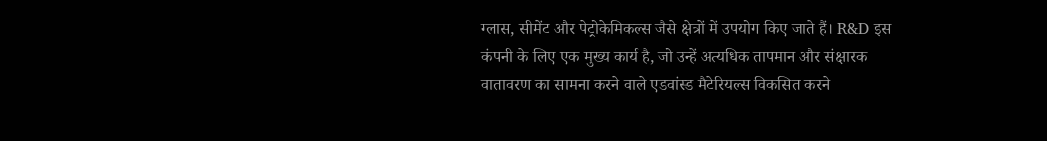ग्लास, सीमेंट और पेट्रोकेमिकल्स जैसे क्षेत्रों में उपयोग किए जाते हैं। R&D इस कंपनी के लिए एक मुख्य कार्य है, जो उन्हें अत्यधिक तापमान और संक्षारक वातावरण का सामना करने वाले एडवांस्ड मैटेरियल्स विकसित करने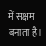में सक्षम बनाता है।